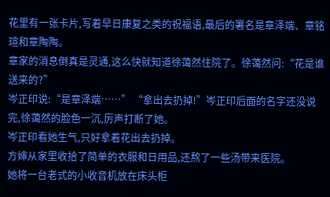花里有一张卡片,写着早日康复之类的祝福语,最后的署名是章泽端、章铭瑄和章陶陶。
章家的消息倒真是灵通,这么快就知道徐蔼然住院了。徐蔼然问:“花是谁送来的?”
岑正印说:“是章泽端……” “拿出去扔掉!”岑正印后面的名字还没说完,徐蔼然的脸色一沉,厉声打断了她。
岑正印看她生气,只好拿着花出去扔掉。
方婶从家里收拾了简单的衣服和日用品,还熬了一些汤带来医院。
她将一台老式的小收音机放在床头柜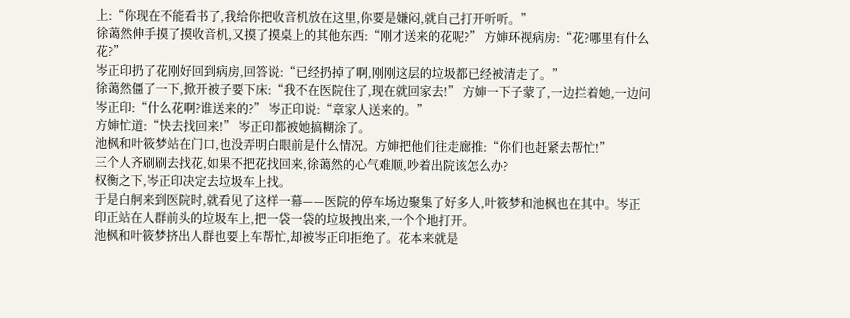上:“你现在不能看书了,我给你把收音机放在这里,你要是嫌闷,就自己打开听听。”
徐蔼然伸手摸了摸收音机,又摸了摸桌上的其他东西:“刚才送来的花呢?” 方婶环视病房:“花?哪里有什么花?”
岑正印扔了花刚好回到病房,回答说:“已经扔掉了啊,刚刚这层的垃圾都已经被清走了。”
徐蔼然僵了一下,掀开被子要下床:“我不在医院住了,现在就回家去!” 方婶一下子蒙了,一边拦着她,一边问岑正印:“什么花啊?谁送来的?” 岑正印说:“章家人送来的。”
方婶忙道:“快去找回来!” 岑正印都被她搞糊涂了。
池枫和叶筱梦站在门口,也没弄明白眼前是什么情况。方婶把他们往走廊推:“你们也赶紧去帮忙!”
三个人齐刷刷去找花,如果不把花找回来,徐蔼然的心气难顺,吵着出院该怎么办?
权衡之下,岑正印决定去垃圾车上找。
于是白舸来到医院时,就看见了这样一幕——医院的停车场边聚集了好多人,叶筱梦和池枫也在其中。岑正印正站在人群前头的垃圾车上,把一袋一袋的垃圾拽出来,一个个地打开。
池枫和叶筱梦挤出人群也要上车帮忙,却被岑正印拒绝了。花本来就是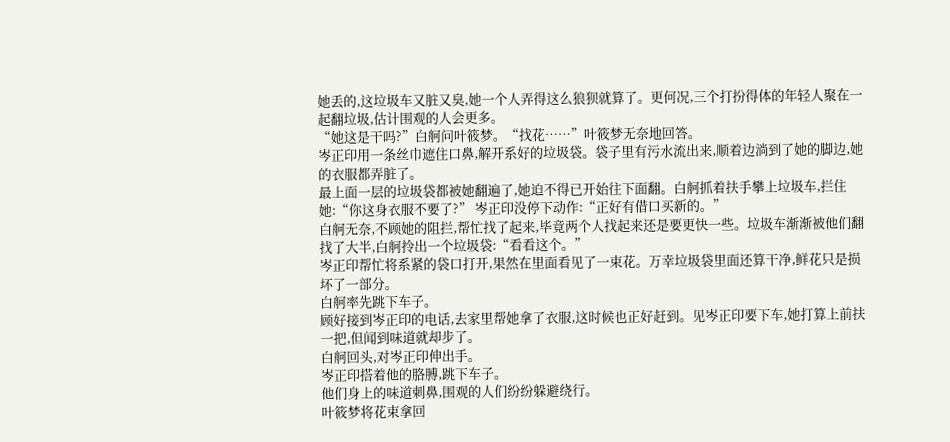她丢的,这垃圾车又脏又臭,她一个人弄得这么狼狈就算了。更何况,三个打扮得体的年轻人聚在一起翻垃圾,估计围观的人会更多。
“她这是干吗?”白舸问叶筱梦。“找花……”叶筱梦无奈地回答。
岑正印用一条丝巾遮住口鼻,解开系好的垃圾袋。袋子里有污水流出来,顺着边淌到了她的脚边,她的衣服都弄脏了。
最上面一层的垃圾袋都被她翻遍了,她迫不得已开始往下面翻。白舸抓着扶手攀上垃圾车,拦住她:“你这身衣服不要了?” 岑正印没停下动作:“正好有借口买新的。”
白舸无奈,不顾她的阻拦,帮忙找了起来,毕竟两个人找起来还是要更快一些。垃圾车渐渐被他们翻找了大半,白舸拎出一个垃圾袋:“看看这个。”
岑正印帮忙将系紧的袋口打开,果然在里面看见了一束花。万幸垃圾袋里面还算干净,鲜花只是损坏了一部分。
白舸率先跳下车子。
顾好接到岑正印的电话,去家里帮她拿了衣服,这时候也正好赶到。见岑正印要下车,她打算上前扶一把,但闻到味道就却步了。
白舸回头,对岑正印伸出手。
岑正印搭着他的胳膊,跳下车子。
他们身上的味道刺鼻,围观的人们纷纷躲避绕行。
叶筱梦将花束拿回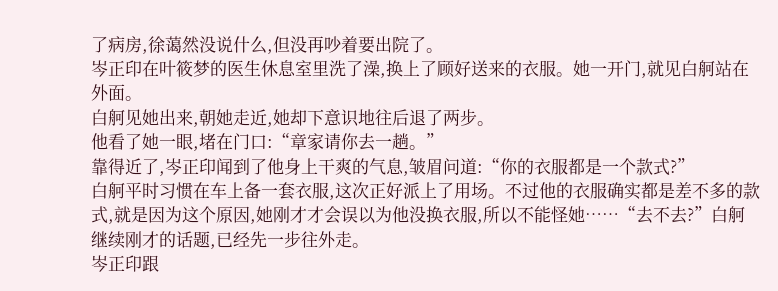了病房,徐蔼然没说什么,但没再吵着要出院了。
岑正印在叶筱梦的医生休息室里洗了澡,换上了顾好送来的衣服。她一开门,就见白舸站在外面。
白舸见她出来,朝她走近,她却下意识地往后退了两步。
他看了她一眼,堵在门口:“章家请你去一趟。”
靠得近了,岑正印闻到了他身上干爽的气息,皱眉问道:“你的衣服都是一个款式?”
白舸平时习惯在车上备一套衣服,这次正好派上了用场。不过他的衣服确实都是差不多的款式,就是因为这个原因,她刚才才会误以为他没换衣服,所以不能怪她……“去不去?”白舸继续刚才的话题,已经先一步往外走。
岑正印跟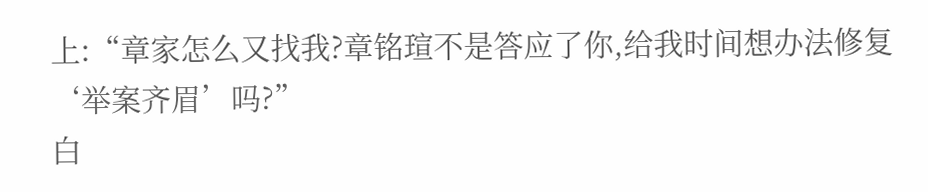上:“章家怎么又找我?章铭瑄不是答应了你,给我时间想办法修复‘举案齐眉’吗?”
白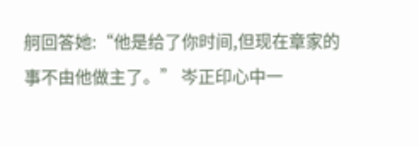舸回答她:“他是给了你时间,但现在章家的事不由他做主了。” 岑正印心中一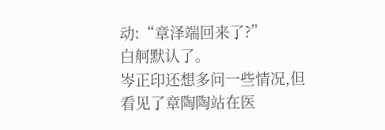动:“章泽端回来了?”
白舸默认了。
岑正印还想多问一些情况,但看见了章陶陶站在医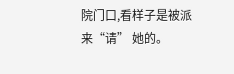院门口,看样子是被派来“请” 她的。